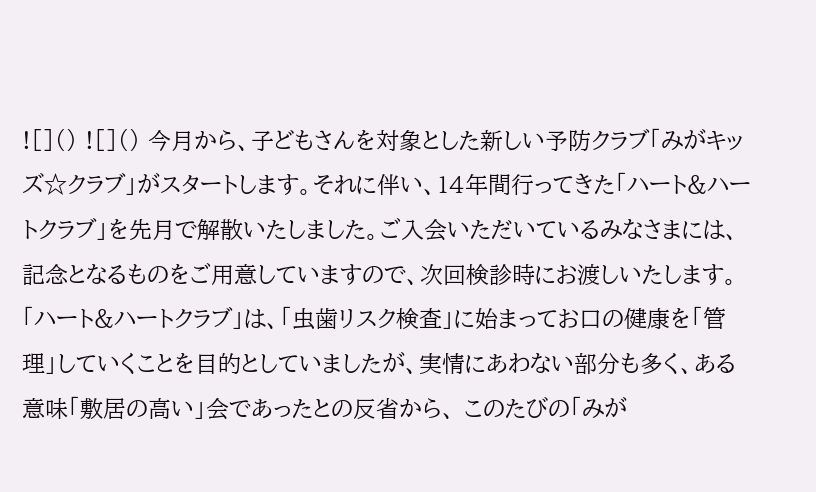![]() ![]() 今月から、子どもさんを対象とした新しい予防クラブ「みがキッズ☆クラブ」がスタートします。それに伴い、14年間行ってきた「ハート&ハートクラブ」を先月で解散いたしました。ご入会いただいているみなさまには、記念となるものをご用意していますので、次回検診時にお渡しいたします。 「ハート&ハートクラブ」は、「虫歯リスク検査」に始まってお口の健康を「管理」していくことを目的としていましたが、実情にあわない部分も多く、ある意味「敷居の高い」会であったとの反省から、 このたびの「みが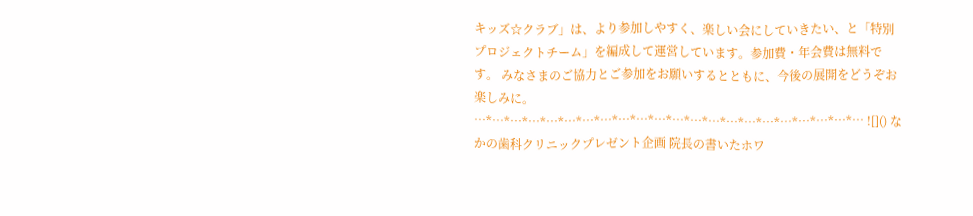キッズ☆クラブ」は、より参加しやすく、楽しい会にしていきたい、と「特別プロジェクトチーム」を編成して運営しています。参加費・年会費は無料です。 みなさまのご協力とご参加をお願いするとともに、今後の展開をどうぞお楽しみに。 …*…*…*…*…*…*…*…*…*…*…*…*…*…*…*…*…*…*…*…*…*… ![]() なかの歯科クリニックプレゼント企画 院長の書いたホワ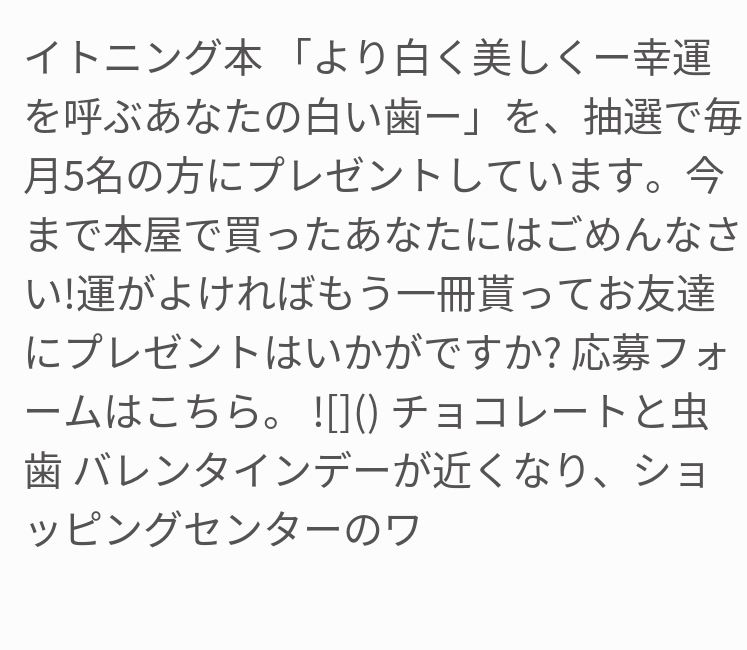イトニング本 「より白く美しくー幸運を呼ぶあなたの白い歯ー」を、抽選で毎月5名の方にプレゼントしています。今まで本屋で買ったあなたにはごめんなさい!運がよければもう一冊貰ってお友達にプレゼントはいかがですか? 応募フォームはこちら。 ![]() チョコレートと虫歯 バレンタインデーが近くなり、ショッピングセンターのワ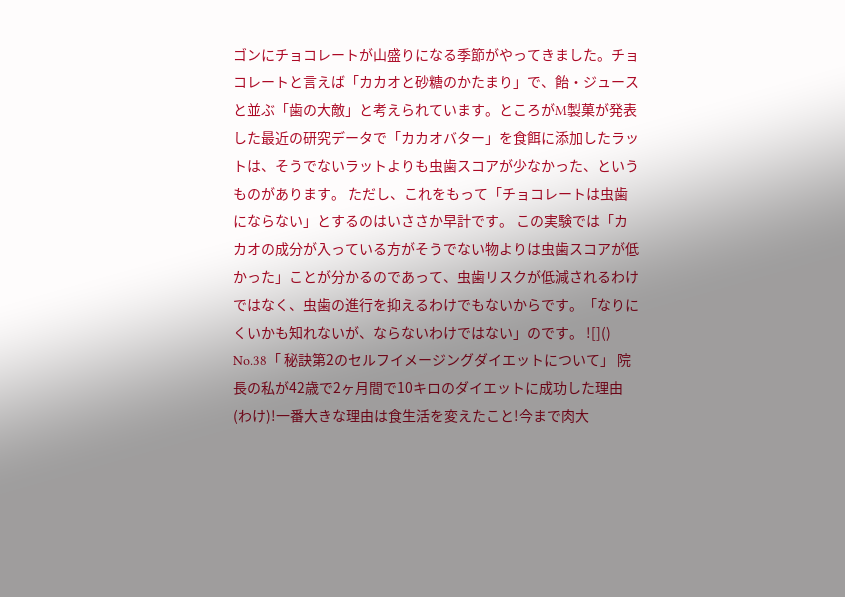ゴンにチョコレートが山盛りになる季節がやってきました。チョコレートと言えば「カカオと砂糖のかたまり」で、飴・ジュースと並ぶ「歯の大敵」と考えられています。ところがM製菓が発表した最近の研究データで「カカオバター」を食餌に添加したラットは、そうでないラットよりも虫歯スコアが少なかった、というものがあります。 ただし、これをもって「チョコレートは虫歯にならない」とするのはいささか早計です。 この実験では「カカオの成分が入っている方がそうでない物よりは虫歯スコアが低かった」ことが分かるのであって、虫歯リスクが低減されるわけではなく、虫歯の進行を抑えるわけでもないからです。「なりにくいかも知れないが、ならないわけではない」のです。 ![]()
No.38「 秘訣第2のセルフイメージングダイエットについて」 院長の私が42歳で2ヶ月間で10キロのダイエットに成功した理由(わけ)!一番大きな理由は食生活を変えたこと!今まで肉大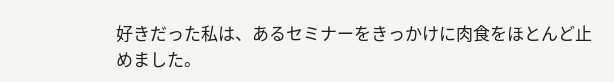好きだった私は、あるセミナーをきっかけに肉食をほとんど止めました。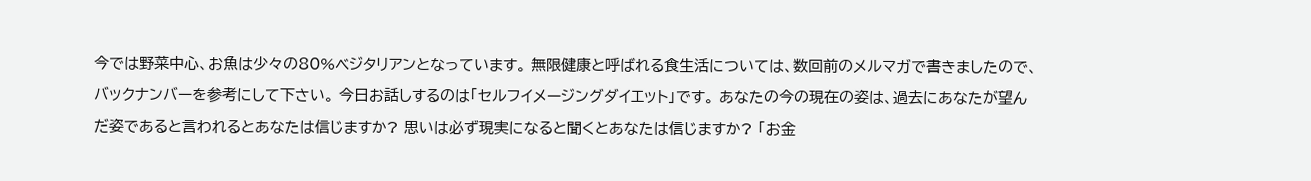今では野菜中心、お魚は少々の80%ベジタリアンとなっています。 無限健康と呼ばれる食生活については、数回前のメルマガで書きましたので、バックナンバーを参考にして下さい。 今日お話しするのは「セルフイメージングダイエット」です。 あなたの今の現在の姿は、過去にあなたが望んだ姿であると言われるとあなたは信じますか? 思いは必ず現実になると聞くとあなたは信じますか? 「お金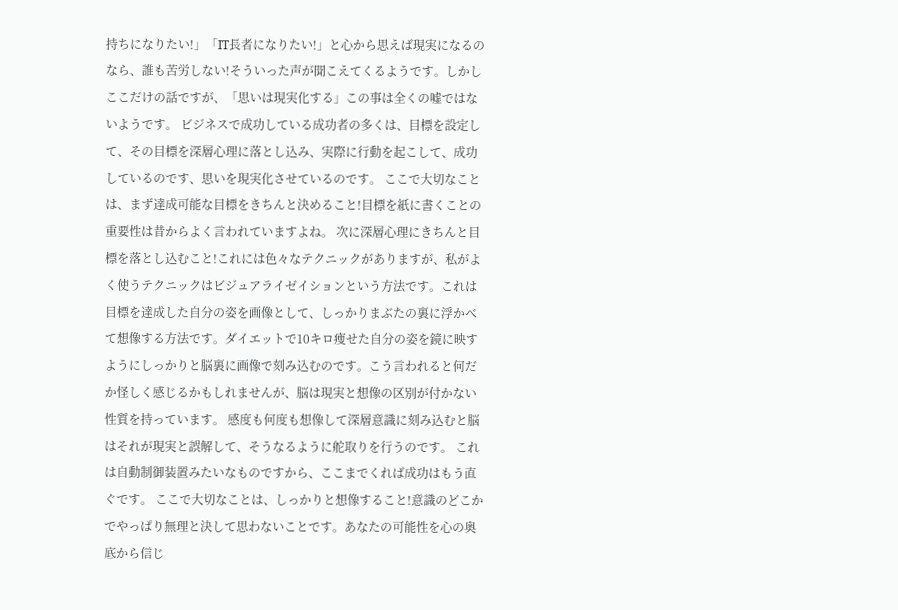持ちになりたい!」「IT長者になりたい!」と心から思えば現実になるのなら、誰も苦労しない!そういった声が聞こえてくるようです。しかしここだけの話ですが、「思いは現実化する」この事は全くの嘘ではないようです。 ビジネスで成功している成功者の多くは、目標を設定して、その目標を深層心理に落とし込み、実際に行動を起こして、成功しているのです、思いを現実化させているのです。 ここで大切なことは、まず達成可能な目標をきちんと決めること!目標を紙に書くことの重要性は昔からよく言われていますよね。 次に深層心理にきちんと目標を落とし込むこと!これには色々なテクニックがありますが、私がよく使うテクニックはビジュアライゼイションという方法です。これは目標を達成した自分の姿を画像として、しっかりまぶたの裏に浮かべて想像する方法です。ダイエットで10キロ痩せた自分の姿を鏡に映すようにしっかりと脳裏に画像で刻み込むのです。こう言われると何だか怪しく感じるかもしれませんが、脳は現実と想像の区別が付かない性質を持っています。 感度も何度も想像して深層意識に刻み込むと脳はそれが現実と誤解して、そうなるように舵取りを行うのです。 これは自動制御装置みたいなものですから、ここまでくれば成功はもう直ぐです。 ここで大切なことは、しっかりと想像すること!意識のどこかでやっぱり無理と決して思わないことです。あなたの可能性を心の奥底から信じ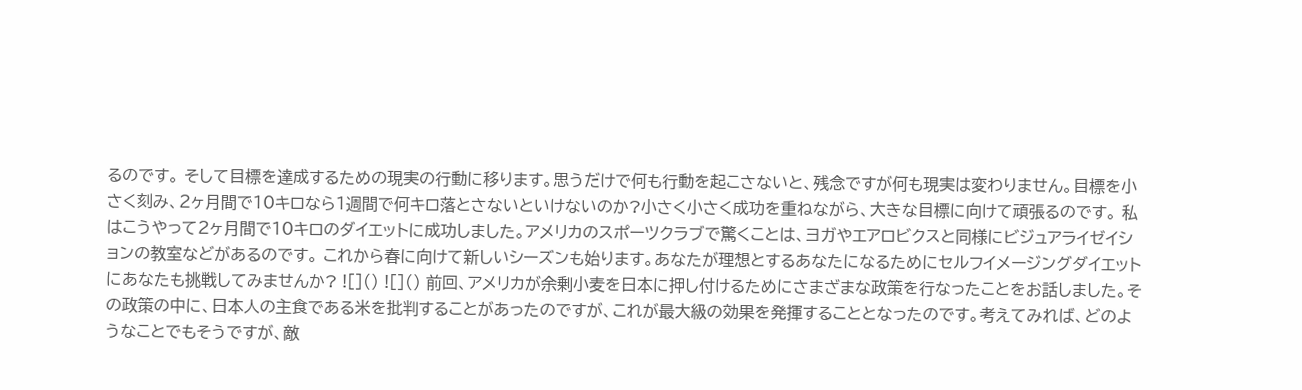るのです。 そして目標を達成するための現実の行動に移ります。思うだけで何も行動を起こさないと、残念ですが何も現実は変わりません。目標を小さく刻み、2ヶ月間で10キロなら1週間で何キロ落とさないといけないのか?小さく小さく成功を重ねながら、大きな目標に向けて頑張るのです。 私はこうやって2ヶ月間で10キロのダイエットに成功しました。アメリカのスポーツクラブで驚くことは、ヨガやエアロビクスと同様にビジュアライゼイションの教室などがあるのです。 これから春に向けて新しいシーズンも始ります。あなたが理想とするあなたになるためにセルフイメージングダイエットにあなたも挑戦してみませんか? ![]() ![]() 前回、アメリカが余剰小麦を日本に押し付けるためにさまざまな政策を行なったことをお話しました。その政策の中に、日本人の主食である米を批判することがあったのですが、これが最大級の効果を発揮することとなったのです。考えてみれば、どのようなことでもそうですが、敵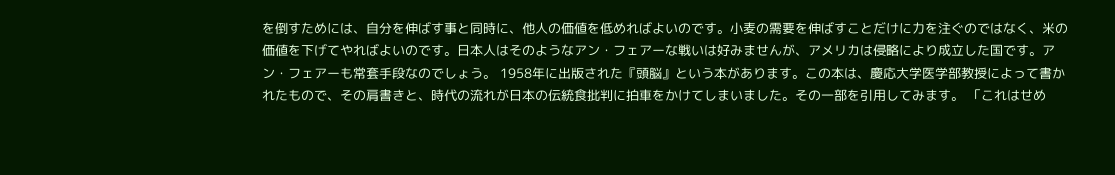を倒すためには、自分を伸ばす事と同時に、他人の価値を低めればよいのです。小麦の需要を伸ばすことだけに力を注ぐのではなく、米の価値を下げてやればよいのです。日本人はそのようなアン・フェアーな戦いは好みませんが、アメリカは侵略により成立した国です。アン・フェアーも常套手段なのでしょう。 1958年に出版された『頭脳』という本があります。この本は、慶応大学医学部教授によって書かれたもので、その肩書きと、時代の流れが日本の伝統食批判に拍車をかけてしまいました。その一部を引用してみます。 「これはせめ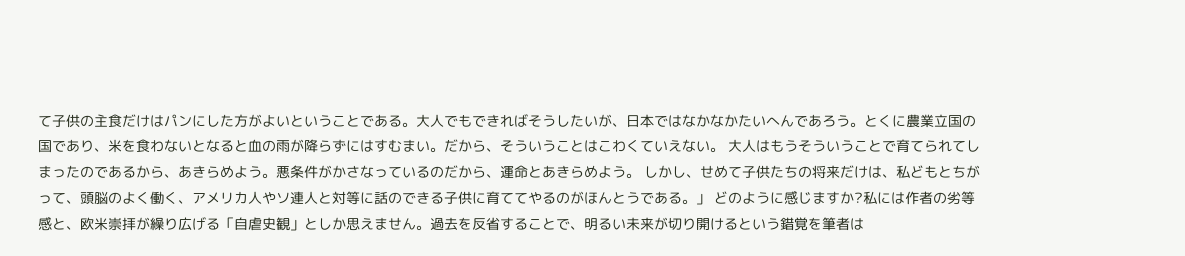て子供の主食だけはパンにした方がよいということである。大人でもできればそうしたいが、日本ではなかなかたいへんであろう。とくに農業立国の国であり、米を食わないとなると血の雨が降らずにはすむまい。だから、そういうことはこわくていえない。 大人はもうそういうことで育てられてしまったのであるから、あきらめよう。悪条件がかさなっているのだから、運命とあきらめよう。 しかし、せめて子供たちの将来だけは、私どもとちがって、頭脳のよく働く、アメリカ人やソ連人と対等に話のできる子供に育ててやるのがほんとうである。」 どのように感じますか?私には作者の劣等感と、欧米崇拝が繰り広げる「自虐史観」としか思えません。過去を反省することで、明るい未来が切り開けるという錯覚を筆者は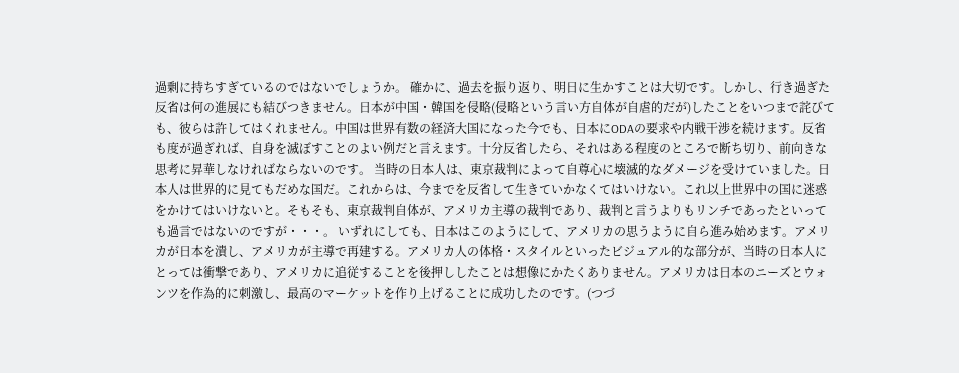過剰に持ちすぎているのではないでしょうか。 確かに、過去を振り返り、明日に生かすことは大切です。しかし、行き過ぎた反省は何の進展にも結びつきません。日本が中国・韓国を侵略(侵略という言い方自体が自虐的だが)したことをいつまで詫びても、彼らは許してはくれません。中国は世界有数の経済大国になった今でも、日本にODAの要求や内戦干渉を続けます。反省も度が過ぎれば、自身を滅ぼすことのよい例だと言えます。十分反省したら、それはある程度のところで断ち切り、前向きな思考に昇華しなければならないのです。 当時の日本人は、東京裁判によって自尊心に壊滅的なダメージを受けていました。日本人は世界的に見てもだめな国だ。これからは、今までを反省して生きていかなくてはいけない。これ以上世界中の国に迷惑をかけてはいけないと。そもそも、東京裁判自体が、アメリカ主導の裁判であり、裁判と言うよりもリンチであったといっても過言ではないのですが・・・。 いずれにしても、日本はこのようにして、アメリカの思うように自ら進み始めます。アメリカが日本を潰し、アメリカが主導で再建する。アメリカ人の体格・スタイルといったビジュアル的な部分が、当時の日本人にとっては衝撃であり、アメリカに追従することを後押ししたことは想像にかたくありません。アメリカは日本のニーズとウォンツを作為的に刺激し、最高のマーケットを作り上げることに成功したのです。(つづ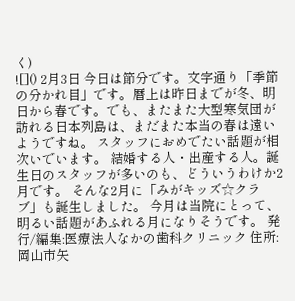く)
![]() 2月3日 今日は節分です。文字通り「季節の分かれ目」です。暦上は昨日までが冬、明日から春です。でも、またまた大型寒気団が訪れる日本列島は、まだまた本当の春は遠いようですね。 スタッフにおめでたい話題が相次いでいます。 結婚する人・出産する人。誕生日のスタッフが多いのも、どういうわけか2月です。 そんな2月に「みがキッズ☆クラブ」も誕生しました。 今月は当院にとって、明るい話題があふれる月になりそうです。 発行/編集:医療法人なかの歯科クリニック 住所:岡山市矢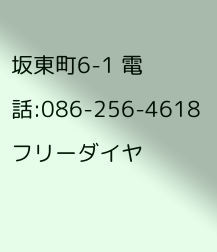坂東町6-1 電話:086-256-4618 フリーダイヤ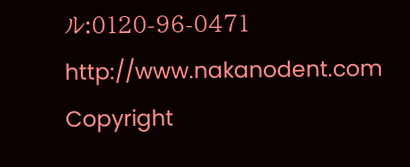ル:0120-96-0471 http://www.nakanodent.com Copyright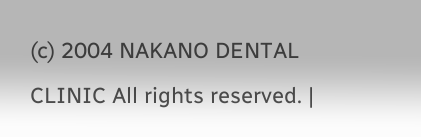(c) 2004 NAKANO DENTAL CLINIC All rights reserved. |